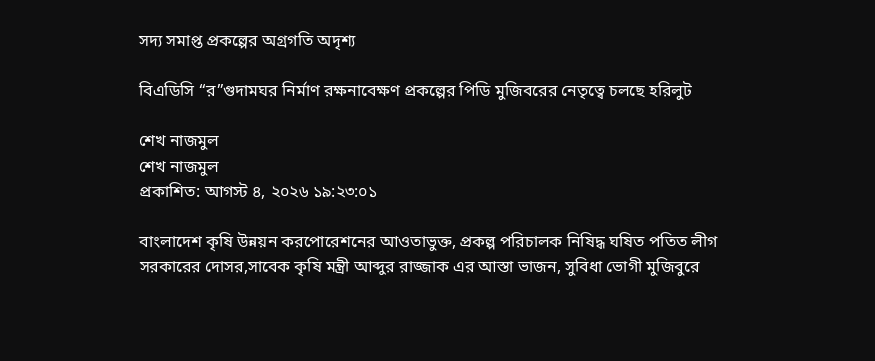সদ্য সমাপ্ত প্রকল্পের অগ্রগতি অদৃশ্য

বিএডিসি “র”গুদামঘর নির্মাণ রক্ষনাবেক্ষণ প্রকল্পের পিডি মুজিবরের নেতৃত্বে চলছে হরিলুট

শেখ নাজমুল
শেখ নাজমুল
প্রকাশিত: আগস্ট ৪, ২০২৬ ১৯:২৩:০১

বাংলাদেশ কৃষি উন্নয়ন করপোরেশনের আওতাভুক্ত, প্রকল্প পরিচালক নিষিদ্ধ ঘষিত পতিত লীগ সরকারের দোসর,সাবেক কৃষি মন্ত্রী আব্দুর রাজ্জাক এর আস্তা ভাজন, সুবিধা ভোগী মুজিবুরে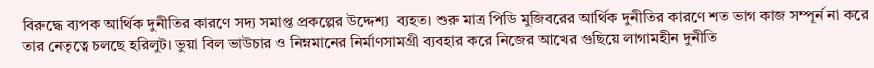বিরুদ্ধে ব্যপক আর্থিক দুনীতির কারণে সদ্য সমাপ্ত প্রকল্পের উদ্দেশ্য  ব্যহত। শুরু মাত্র পিডি মুজিবরের আর্থিক দুনীতির কারণে শত ভাগ কাজ সম্পূর্ন না করে তার নেতৃত্বে চলছে হরিলুট। ভুয়া বিল ভাউচার ও নিম্নমানের নির্মাণসামগ্রী ব্যবহার করে নিজের আখের গুছিয়ে লাগামহীন দুনীতি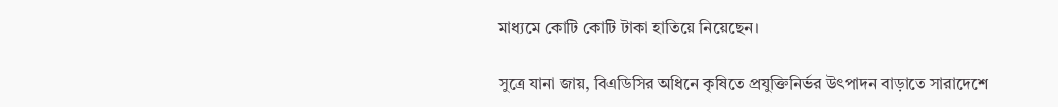মাধ্যমে কোটি কোটি টাকা হাতিয়ে নিয়েছেন।

সুত্রে যানা জায়, বিএডিসির অধিনে কৃষিতে প্রযুক্তিনির্ভর উৎপাদন বাড়াতে সারাদেশে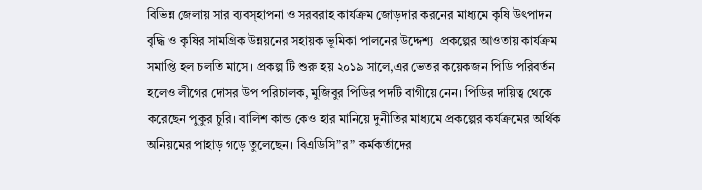বিভিন্ন জেলায় সার ব্যবস্হাপনা ও সরবরাহ কার্যক্রম জোড়দার করনের মাধ্যমে কৃষি উৎপাদন বৃদ্ধি ও কৃষির সামগ্রিক উন্নয়নের সহায়ক ভূমিকা পালনের উদ্দেশ্য  প্রকল্পের আওতায় কার্যক্রম সমাপ্তি হল চলতি মাসে। প্রকল্প টি শুরু হয় ২০১৯ সালে,এর ভেতর কয়েকজন পিডি পরিবর্তন হলেও লীগের দোসর উপ পরিচালক, মুজিবুর পিডির পদটি বাগীয়ে নেন। পিডির দায়িত্ব থেকে করেছেন পুকুর চুরি। বালিশ কান্ড কেও হার মানিয়ে দুনীতির মাধ্যমে প্রকল্পের কর্যক্রমের অর্থিক অনিয়মের পাহাড় গড়ে তুলেছেন। বিএডিসি”র” কর্মকর্তাদের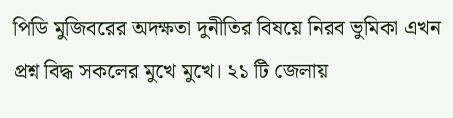পিডি মুজিবরের অদক্ষতা দুনীতির বিষয়ে নিরব ভুমিকা এখন প্রশ্ন বিদ্ধ সকলের মুখে মুখে। ২১ টি জেলায়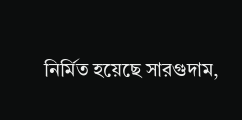নির্মিত হয়েছে সারগুদাম,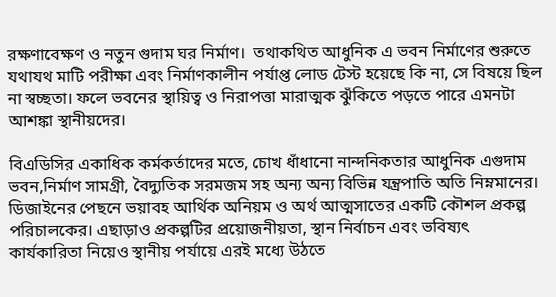রক্ষণাবেক্ষণ ও নতুন গুদাম ঘর নির্মাণ।  তথাকথিত আধুনিক এ ভবন নির্মাণের শুরুতে যথাযথ মাটি পরীক্ষা এবং নির্মাণকালীন পর্যাপ্ত লোড টেস্ট হয়েছে কি না, সে বিষয়ে ছিল না স্বচ্ছতা। ফলে ভবনের স্থায়িত্ব ও নিরাপত্তা মারাত্মক ঝুঁকিতে পড়তে পারে এমনটা আশঙ্কা স্থানীয়দের।

বিএডিসির একাধিক কর্মকর্তাদের মতে, চোখ ধাঁধানো নান্দনিকতার আধুনিক এগুদাম ভবন,নির্মাণ সামগ্রী, বৈদ্যুতিক সরমজম সহ অন্য অন্য বিভিন্ন যন্ত্রপাতি অতি নিম্নমানের। ডিজাইনের পেছনে ভয়াবহ আর্থিক অনিয়ম ও অর্থ আত্মসাতের একটি কৌশল প্রকল্প পরিচালকের। এছাড়াও প্রকল্পটির প্রয়োজনীয়তা, স্থান নির্বাচন এবং ভবিষ্যৎ কার্যকারিতা নিয়েও স্থানীয় পর্যায়ে এরই মধ্যে উঠতে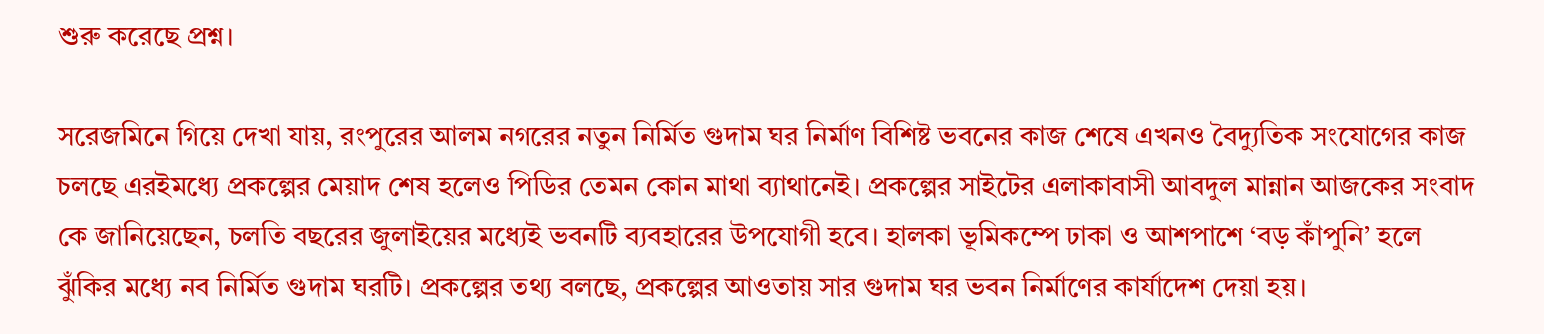শুরু করেছে প্রশ্ন।

সরেজমিনে গিয়ে দেখা যায়, রংপুরের আলম নগরের নতুন নির্মিত গুদাম ঘর নির্মাণ বিশিষ্ট ভবনের কাজ শেষে এখনও বৈদ্যুতিক সংযোগের কাজ চলছে এরইমধ্যে প্রকল্পের মেয়াদ শেষ হলেও পিডির তেমন কোন মাথা ব্যাথানেই। প্রকল্পের সাইটের এলাকাবাসী আবদুল মান্নান আজকের সংবাদ কে জানিয়েছেন, চলতি বছরের জুলাইয়ের মধ্যেই ভবনটি ব্যবহারের উপযোগী হবে। হালকা ভূমিকম্পে ঢাকা ও আশপাশে ‘বড় কাঁপুনি’ হলে ঝুঁকির মধ্যে নব নির্মিত গুদাম ঘরটি। প্রকল্পের তথ্য বলছে, প্রকল্পের আওতায় সার গুদাম ঘর ভবন নির্মাণের কার্যাদেশ দেয়া হয়।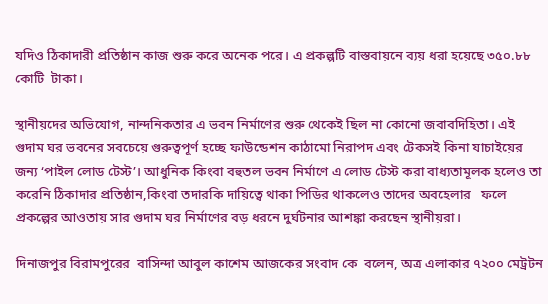যদিও ঠিকাদারী প্রতিষ্ঠান কাজ শুরু করে অনেক পরে। এ প্রকল্পটি বাস্তবায়নে ব্যয় ধরা হয়েছে ৩৫০.৮৮ কোটি  টাকা।

স্থানীয়দের অভিযোগ, নান্দনিকতার এ ভবন নির্মাণের শুরু থেকেই ছিল না কোনো জবাবদিহিতা। এই গুদাম ঘর ভবনের সবচেয়ে গুরুত্বপূর্ণ হচ্ছে ফাউন্ডেশন কাঠামো নিরাপদ এবং টেকসই কিনা যাচাইয়ের জন্য ‘পাইল লোড টেস্ট’। আধুনিক কিংবা বহুতল ভবন নির্মাণে এ লোড টেস্ট করা বাধ্যতামূলক হলেও তা করেনি ঠিকাদার প্রতিষ্ঠান,কিংবা তদারকি দায়িত্বে থাকা পিডির থাকলেও তাদের অবহেলার   ফলে প্রকল্পের আওতায় সার গুদাম ঘর নির্মাণের বড় ধরনে দুর্ঘটনার আশঙ্কা করছেন স্থানীয়রা।

দিনাজপুর বিরামপুরের  বাসিন্দা আবুল কাশেম আজকের সংবাদ কে  বলেন, অত্র এলাকার ৭২০০ মেট্রটন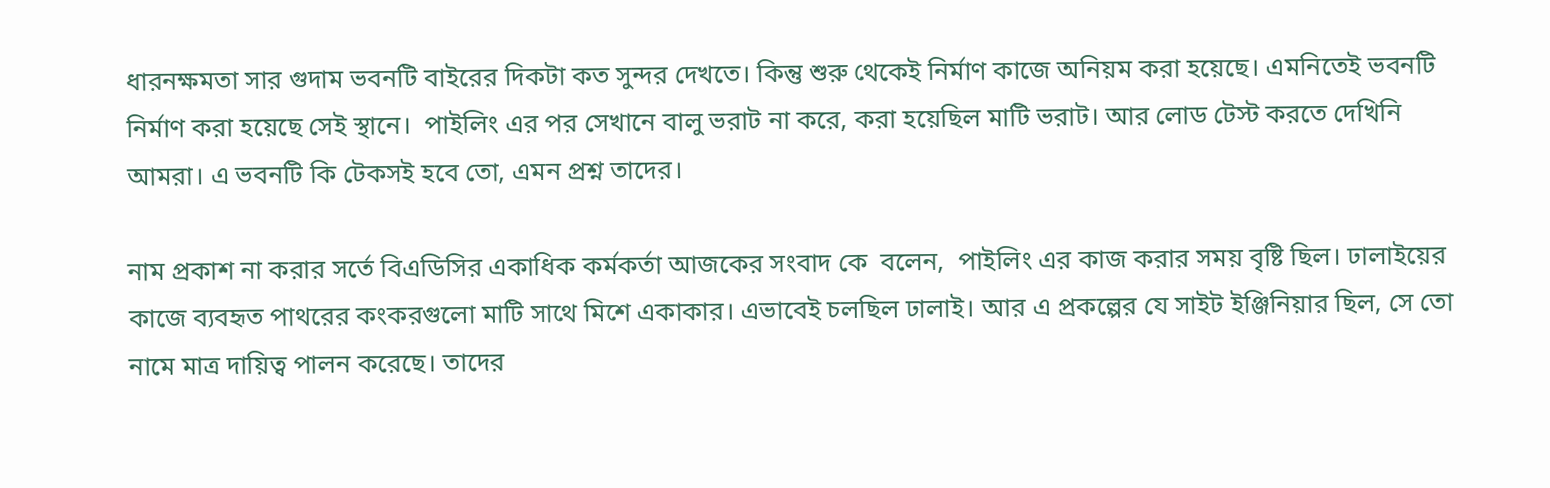ধারনক্ষমতা সার গুদাম ভবনটি বাইরের দিকটা কত সুন্দর দেখতে। কিন্তু শুরু থেকেই নির্মাণ কাজে অনিয়ম করা হয়েছে। এমনিতেই ভবনটি নির্মাণ করা হয়েছে সেই স্থানে।  পাইলিং এর পর সেখানে বালু ভরাট না করে, করা হয়েছিল মাটি ভরাট। আর লোড টেস্ট করতে দেখিনি আমরা। এ ভবনটি কি টেকসই হবে তো, এমন প্রশ্ন তাদের।

নাম প্রকাশ না করার সর্তে বিএডিসির একাধিক কর্মকর্তা আজকের সংবাদ কে  বলেন,  পাইলিং এর কাজ করার সময় বৃষ্টি ছিল। ঢালাইয়ের কাজে ব্যবহৃত পাথরের কংকরগুলো মাটি সাথে মিশে একাকার। এভাবেই চলছিল ঢালাই। আর এ প্রকল্পের যে সাইট ইঞ্জিনিয়ার ছিল, সে তো নামে মাত্র দায়িত্ব পালন করেছে। তাদের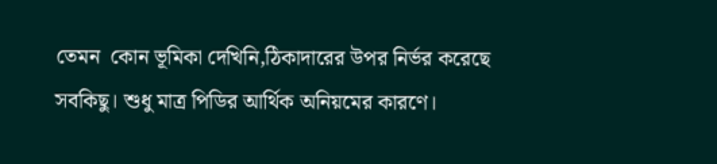তেমন  কোন ভূমিকা দেখিনি,ঠিকাদারের উপর নির্ভর করেছে সবকিছু। শুধু মাত্র পিডির আর্থিক অনিয়মের কারণে।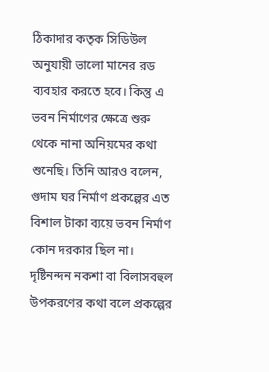ঠিকাদার কতৃক সিডিউল অনুযায়ী ভালো মানের রড ব্যবহার করতে হবে। কিন্তু এ ভবন নির্মাণের ক্ষেত্রে শুরু থেকে নানা অনিয়মের কথা শুনেছি। তিনি আরও বলেন, গুদাম ঘর নির্মাণ প্রকল্পের এত বিশাল টাকা ব্যয়ে ভবন নির্মাণ কোন দরকার ছিল না। দৃষ্টিনন্দন নকশা বা বিলাসবহুল উপকরণের কথা বলে প্রকল্পের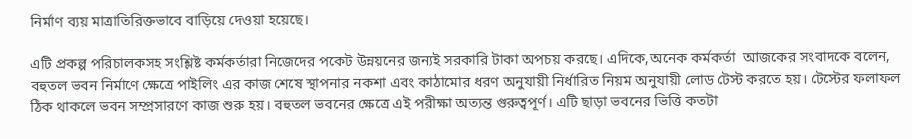নির্মাণ ব্যয় মাত্রাতিরিক্তভাবে বাড়িয়ে দেওয়া হয়েছে।

এটি প্রকল্প পরিচালকসহ সংশ্লিষ্ট কর্মকর্তারা নিজেদের পকেট উন্নয়নের জন্যই সরকারি টাকা অপচয় করছে। এদিকে,অনেক কর্মকর্তা  আজকের সংবাদকে বলেন, বহুতল ভবন নির্মাণে ক্ষেত্রে পাইলিং এর কাজ শেষে স্থাপনার নকশা এবং কাঠামোর ধরণ অনুযায়ী নির্ধারিত নিয়ম অনুযায়ী লোড টেস্ট করতে হয়। টেস্টের ফলাফল ঠিক থাকলে ভবন সম্প্রসারণে কাজ শুরু হয়। বহুতল ভবনের ক্ষেত্রে এই পরীক্ষা অত্যন্ত গুরুত্বপূর্ণ। এটি ছাড়া ভবনের ভিত্তি কতটা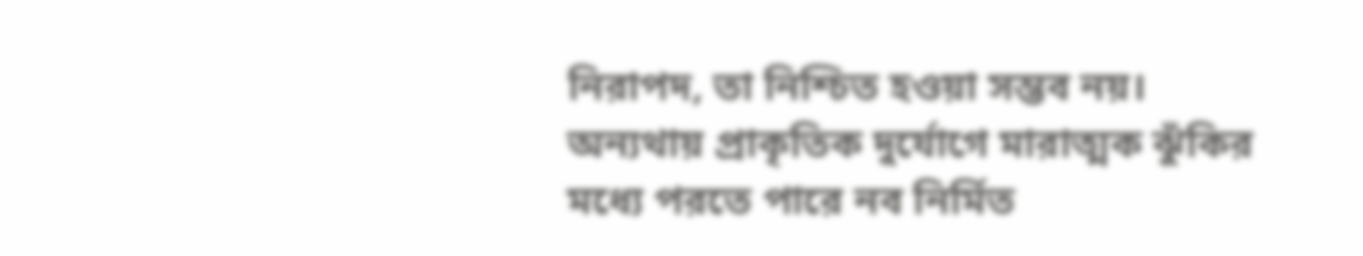নিরাপদ, তা নিশ্চিত হওয়া সম্ভব নয়। অন্যথায় প্রাকৃতিক দুর্যোগে মারাত্মক ঝুঁকির মধ্যে পরতে পারে নব নির্মিত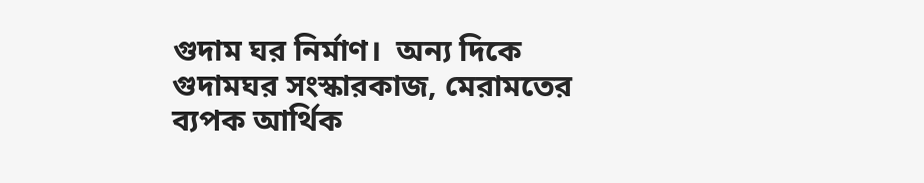গুদাম ঘর নির্মাণ।  অন্য দিকে গুদামঘর সংস্কারকাজ, মেরামতের ব্যপক আর্থিক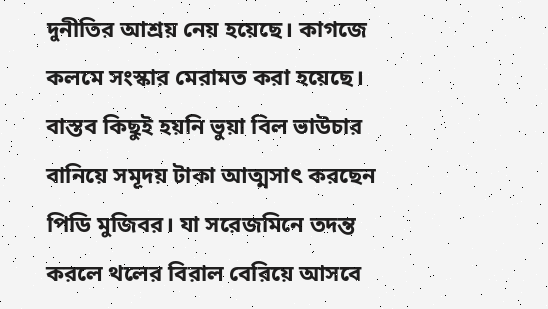দুনীতির আশ্রয় নেয় হয়েছে। কাগজে কলমে সংস্কার মেরামত করা হয়েছে। বাস্তব কিছুই হয়নি ভুয়া বিল ভাউচার বানিয়ে সমূদয় টাকা আত্মসাৎ করছেন পিডি মুজিবর। যা সরেজমিনে তদন্ত করলে থলের বিরাল বেরিয়ে আসবে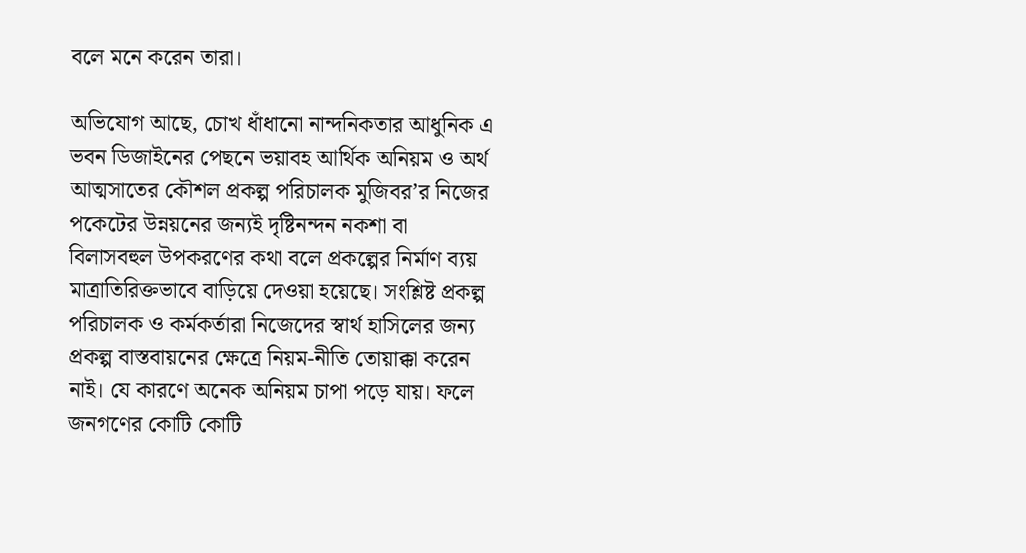বলে মনে করেন তারা।

অভিযোগ আছে, চোখ ধাঁধানো নান্দনিকতার আধুনিক এ ভবন ডিজাইনের পেছনে ভয়াবহ আর্থিক অনিয়ম ও অর্থ আত্মসাতের কৌশল প্রকল্প পরিচালক মুজিবর’র নিজের পকেটের উন্নয়নের জন্যই দৃষ্টিনন্দন নকশা বা বিলাসবহুল উপকরণের কথা বলে প্রকল্পের নির্মাণ ব্যয় মাত্রাতিরিক্তভাবে বাড়িয়ে দেওয়া হয়েছে। সংশ্লিষ্ট প্রকল্প পরিচালক ও কর্মকর্তারা নিজেদের স্বার্থ হাসিলের জন্য প্রকল্প বাস্তবায়নের ক্ষেত্রে নিয়ম-নীতি তোয়াক্কা করেন নাই। যে কারণে অনেক অনিয়ম চাপা পড়ে যায়। ফলে জনগণের কোটি কোটি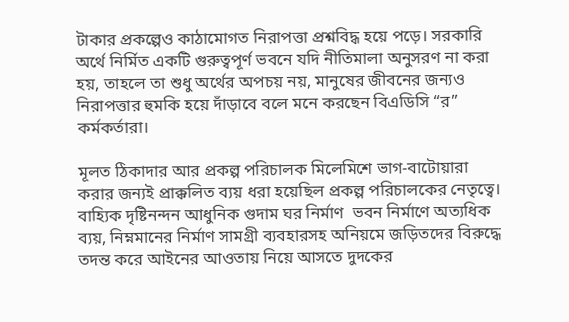টাকার প্রকল্পেও কাঠামোগত নিরাপত্তা প্রশ্নবিদ্ধ হয়ে পড়ে। সরকারি অর্থে নির্মিত একটি গুরুত্বপূর্ণ ভবনে যদি নীতিমালা অনুসরণ না করা হয়, তাহলে তা শুধু অর্থের অপচয় নয়, মানুষের জীবনের জন্যও নিরাপত্তার হুমকি হয়ে দাঁড়াবে বলে মনে করছেন বিএডিসি “র” কর্মকর্তারা।

মূলত ঠিকাদার আর প্রকল্প পরিচালক মিলেমিশে ভাগ-বাটোয়ারা করার জন্যই প্রাক্কলিত ব্যয় ধরা হয়েছিল প্রকল্প পরিচালকের নেতৃত্বে। বাহ্যিক দৃষ্টিনন্দন আধুনিক গুদাম ঘর নির্মাণ  ভবন নির্মাণে অত্যধিক ব্যয়, নিম্নমানের নির্মাণ সামগ্রী ব্যবহারসহ অনিয়মে জড়িতদের বিরুদ্ধে তদন্ত করে আইনের আওতায় নিয়ে আসতে দুদকের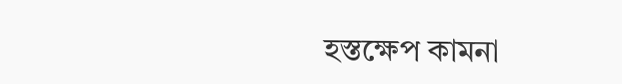হস্তক্ষেপ কামনা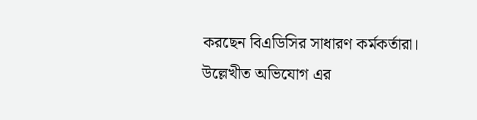করছেন বিএডিসির সাধারণ কর্মকর্তারা। উল্লেখীত অভিযোগ এর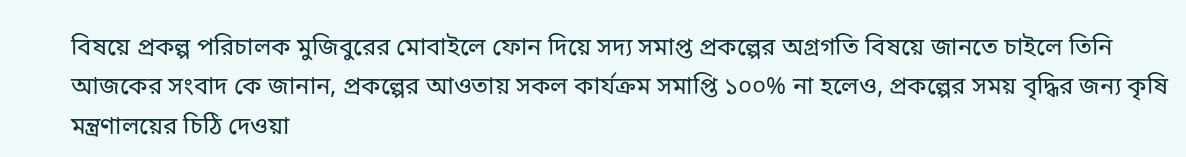বিষয়ে প্রকল্প পরিচালক মুজিবুরের মোবাইলে ফোন দিয়ে সদ্য সমাপ্ত প্রকল্পের অগ্রগতি বিষয়ে জানতে চাইলে তিনি আজকের সংবাদ কে জানান, প্রকল্পের আওতায় সকল কার্যক্রম সমাপ্তি ১০০% না হলেও, প্রকল্পের সময় বৃদ্ধির জন্য কৃষি মন্ত্রণালয়ের চিঠি দেওয়া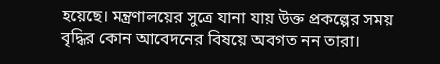হয়েছে। মন্ত্রণালয়ের সুত্রে যানা যায় উক্ত প্রকল্পের সময় বৃদ্ধির কোন আবেদনের বিষয়ে অবগত নন তারা।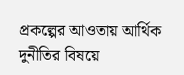প্রকল্পের আওতায় আর্থিক দুনীতির বিষয়ে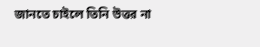জানতে চাইলে তিনি উত্তর না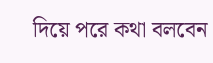দিয়ে পরে কথা বলবেন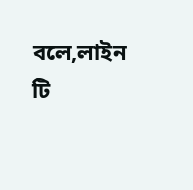বলে,লাইন টি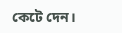কেটে দেন।